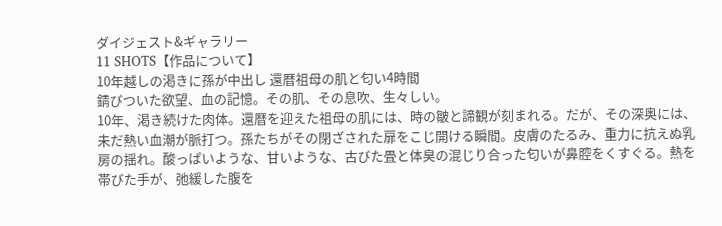ダイジェスト&ギャラリー
11 SHOTS【作品について】
10年越しの渇きに孫が中出し 還暦祖母の肌と匂い4時間
錆びついた欲望、血の記憶。その肌、その息吹、生々しい。
10年、渇き続けた肉体。還暦を迎えた祖母の肌には、時の皺と諦観が刻まれる。だが、その深奥には、未だ熱い血潮が脈打つ。孫たちがその閉ざされた扉をこじ開ける瞬間。皮膚のたるみ、重力に抗えぬ乳房の揺れ。酸っぱいような、甘いような、古びた畳と体臭の混じり合った匂いが鼻腔をくすぐる。熱を帯びた手が、弛緩した腹を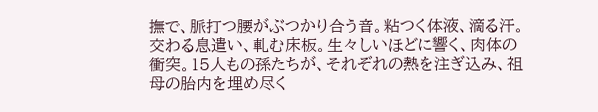撫で、脈打つ腰がぶつかり合う音。粘つく体液、滴る汗。交わる息遣い、軋む床板。生々しいほどに響く、肉体の衝突。15人もの孫たちが、それぞれの熱を注ぎ込み、祖母の胎内を埋め尽く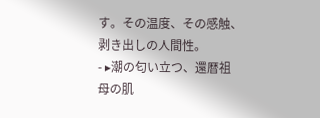す。その温度、その感触、剥き出しの人間性。
- ▸潮の匂い立つ、還暦祖母の肌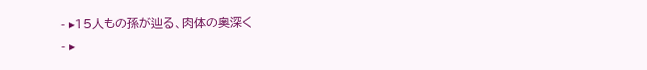- ▸15人もの孫が辿る、肉体の奥深く
- ▸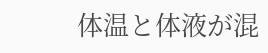体温と体液が混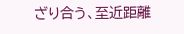ざり合う、至近距離